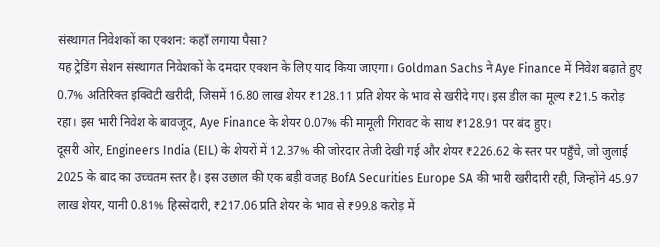संस्थागत निवेशकों का एक्शन: कहाँ लगाया पैसा?
यह ट्रेडिंग सेशन संस्थागत निवेशकों के दमदार एक्शन के लिए याद किया जाएगा। Goldman Sachs ने Aye Finance में निवेश बढ़ाते हुए 0.7% अतिरिक्त इक्विटी खरीदी, जिसमें 16.80 लाख शेयर ₹128.11 प्रति शेयर के भाव से खरीदे गए। इस डील का मूल्य ₹21.5 करोड़ रहा। इस भारी निवेश के बावजूद, Aye Finance के शेयर 0.07% की मामूली गिरावट के साथ ₹128.91 पर बंद हुए।
दूसरी ओर, Engineers India (EIL) के शेयरों में 12.37% की जोरदार तेजी देखी गई और शेयर ₹226.62 के स्तर पर पहुँचे, जो जुलाई 2025 के बाद का उच्चतम स्तर है। इस उछाल की एक बड़ी वजह BofA Securities Europe SA की भारी खरीदारी रही, जिन्होंने 45.97 लाख शेयर, यानी 0.81% हिस्सेदारी, ₹217.06 प्रति शेयर के भाव से ₹99.8 करोड़ में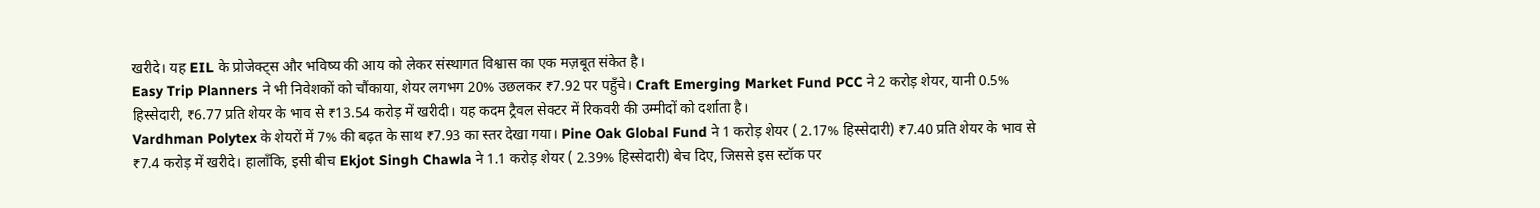खरीदे। यह EIL के प्रोजेक्ट्स और भविष्य की आय को लेकर संस्थागत विश्वास का एक मज़बूत संकेत है।
Easy Trip Planners ने भी निवेशकों को चौंकाया, शेयर लगभग 20% उछलकर ₹7.92 पर पहुँचे। Craft Emerging Market Fund PCC ने 2 करोड़ शेयर, यानी 0.5% हिस्सेदारी, ₹6.77 प्रति शेयर के भाव से ₹13.54 करोड़ में खरीदी। यह कदम ट्रैवल सेक्टर में रिकवरी की उम्मीदों को दर्शाता है।
Vardhman Polytex के शेयरों में 7% की बढ़त के साथ ₹7.93 का स्तर देखा गया। Pine Oak Global Fund ने 1 करोड़ शेयर ( 2.17% हिस्सेदारी) ₹7.40 प्रति शेयर के भाव से ₹7.4 करोड़ में खरीदे। हालाँकि, इसी बीच Ekjot Singh Chawla ने 1.1 करोड़ शेयर ( 2.39% हिस्सेदारी) बेच दिए, जिससे इस स्टॉक पर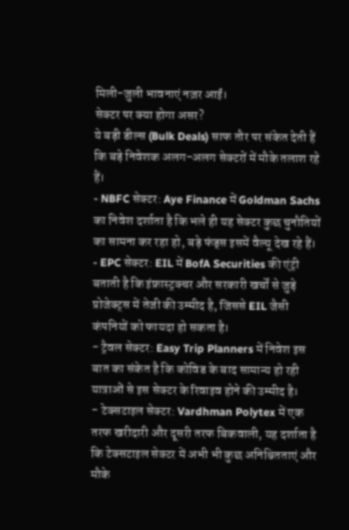मिली-जुली भावनाएं नज़र आईं।
सेक्टर पर क्या होगा असर?
ये बड़ी डील्स (Bulk Deals) साफ तौर पर संकेत देती हैं कि बड़े निवेशक अलग-अलग सेक्टरों में मौके तलाश रहे हैं।
- NBFC सेक्टर: Aye Finance में Goldman Sachs का निवेश दर्शाता है कि भले ही यह सेक्टर कुछ चुनौतियों का सामना कर रहा हो, बड़े फंड्स इसमें वैल्यू देख रहे हैं।
- EPC सेक्टर: EIL में BofA Securities की एंट्री बताती है कि इंफ्रास्ट्रक्चर और सरकारी खर्चों से जुड़े प्रोजेक्ट्स में तेजी की उम्मीद है, जिससे EIL जैसी कंपनियों को फायदा हो सकता है।
- ट्रैवल सेक्टर: Easy Trip Planners में निवेश इस बात का संकेत है कि कोविड के बाद सामान्य हो रही यात्राओं से इस सेक्टर के रिवाइव होने की उम्मीद है।
- टेक्सटाइल सेक्टर: Vardhman Polytex में एक तरफ खरीदारी और दूसरी तरफ बिकवाली, यह दर्शाता है कि टेक्सटाइल सेक्टर में अभी भी कुछ अनिश्चितताएं और मौके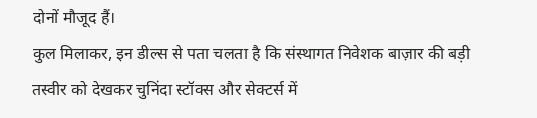दोनों मौजूद हैं।
कुल मिलाकर, इन डील्स से पता चलता है कि संस्थागत निवेशक बाज़ार की बड़ी तस्वीर को देखकर चुनिंदा स्टॉक्स और सेक्टर्स में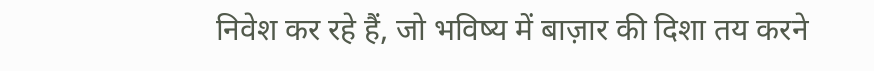निवेश कर रहे हैं, जो भविष्य में बाज़ार की दिशा तय करने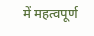में महत्वपूर्ण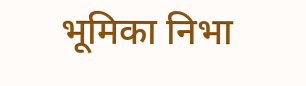भूमिका निभा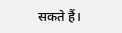सकते हैं।